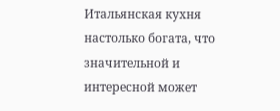Итальянская кухня настолько богата, что значительной и интересной может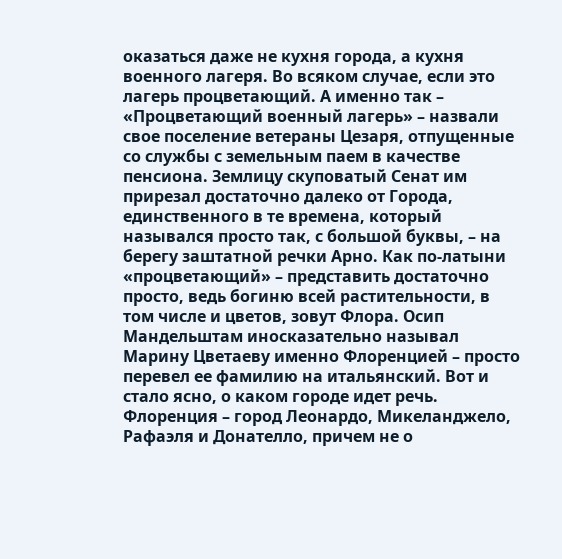оказаться даже не кухня города, а кухня военного лагеря. Во всяком случае, если это лагерь процветающий. А именно так – «Процветающий военный лагерь» – назвали свое поселение ветераны Цезаря, отпущенные со службы с земельным паем в качестве пенсиона. Землицу скуповатый Сенат им прирезал достаточно далеко от Города, единственного в те времена, который назывался просто так, с большой буквы, – на берегу заштатной речки Арно. Как по-латыни «процветающий» – представить достаточно просто, ведь богиню всей растительности, в том числе и цветов, зовут Флора. Осип Мандельштам иносказательно называл Марину Цветаеву именно Флоренцией – просто перевел ее фамилию на итальянский. Вот и стало ясно, о каком городе идет речь. Флоренция – город Леонардо, Микеланджело, Рафаэля и Донателло, причем не о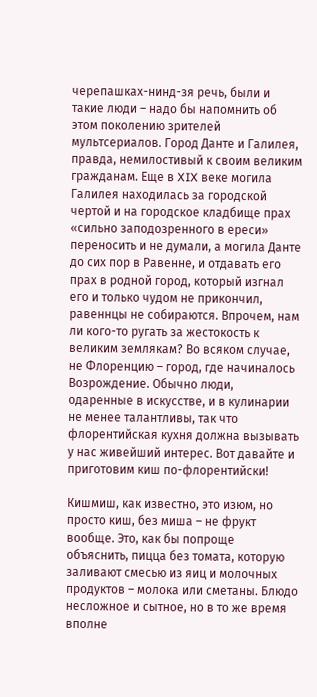черепашках-нинд-зя речь, были и такие люди – надо бы напомнить об этом поколению зрителей мультсериалов. Город Данте и Галилея, правда, немилостивый к своим великим гражданам. Еще в XIX веке могила Галилея находилась за городской чертой и на городское кладбище прах «сильно заподозренного в ереси» переносить и не думали, а могила Данте до сих пор в Равенне, и отдавать его прах в родной город, который изгнал его и только чудом не прикончил, равеннцы не собираются. Впрочем, нам ли кого-то ругать за жестокость к великим землякам? Во всяком случае, не Флоренцию – город, где начиналось Возрождение. Обычно люди, одаренные в искусстве, и в кулинарии не менее талантливы, так что флорентийская кухня должна вызывать у нас живейший интерес. Вот давайте и приготовим киш по-флорентийски!

Кишмиш, как известно, это изюм, но просто киш, без миша – не фрукт вообще. Это, как бы попроще объяснить, пицца без томата, которую заливают смесью из яиц и молочных продуктов – молока или сметаны. Блюдо несложное и сытное, но в то же время вполне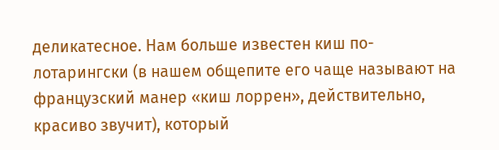деликатесное. Нам больше известен киш по-лотарингски (в нашем общепите его чаще называют на французский манер «киш лоррен», действительно, красиво звучит), который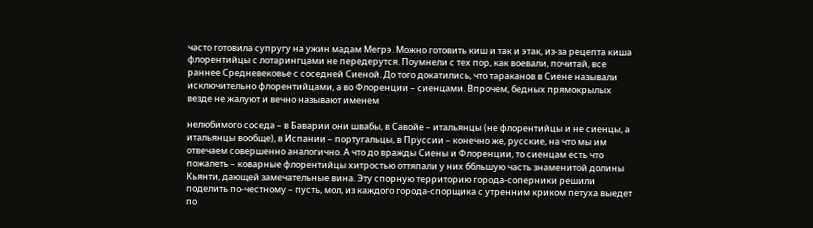часто готовила супругу на ужин мадам Мегрэ. Можно готовить киш и так и этак, из-за рецепта киша флорентийцы с лотарингцами не передерутся. Поумнели с тех пор, как воевали, почитай, все раннее Средневековье с соседней Сиеной. До того докатились, что тараканов в Сиене называли исключительно флорентийцами, а во Флоренции – сиенцами. Впрочем, бедных прямокрылых везде не жалуют и вечно называют именем

нелюбимого соседа – в Баварии они швабы, в Савойе – итальянцы (не флорентийцы и не сиенцы, а итальянцы вообще), в Испании – португальцы, в Пруссии – конечно же, русские, на что мы им отвечаем совершенно аналогично. А что до вражды Сиены и Флоренции, то сиенцам есть что пожалеть – коварные флорентийцы хитростью оттяпали у них ббльшую часть знаменитой долины Кьянти, дающей замечательные вина. Эту спорную территорию города-соперники решили поделить по-честному – пусть, мол, из каждого города-спорщика с утренним криком петуха выедет по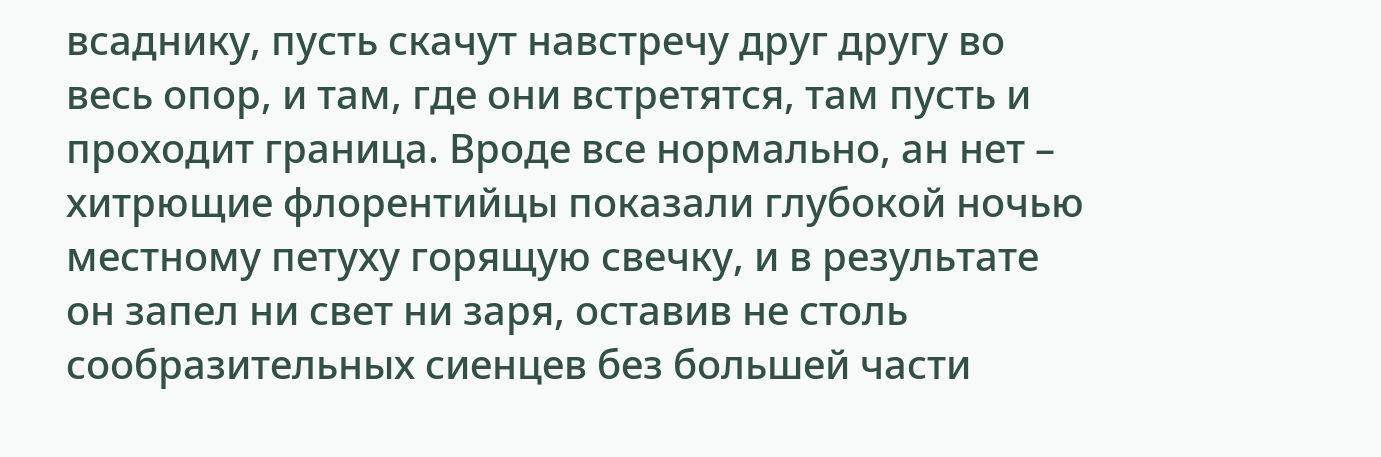всаднику, пусть скачут навстречу друг другу во весь опор, и там, где они встретятся, там пусть и проходит граница. Вроде все нормально, ан нет – хитрющие флорентийцы показали глубокой ночью местному петуху горящую свечку, и в результате он запел ни свет ни заря, оставив не столь сообразительных сиенцев без большей части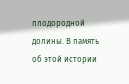плодородной долины. В память об этой истории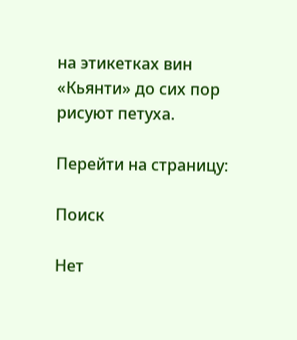на этикетках вин «Кьянти» до сих пор рисуют петуха.

Перейти на страницу:

Поиск

Нет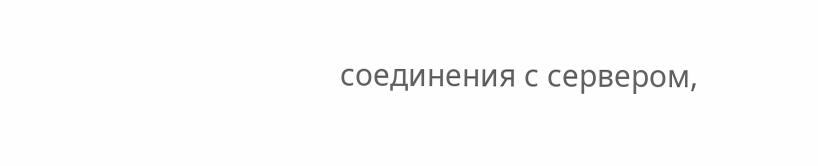соединения с сервером,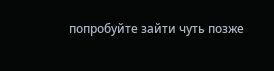попробуйте зайти чуть позже